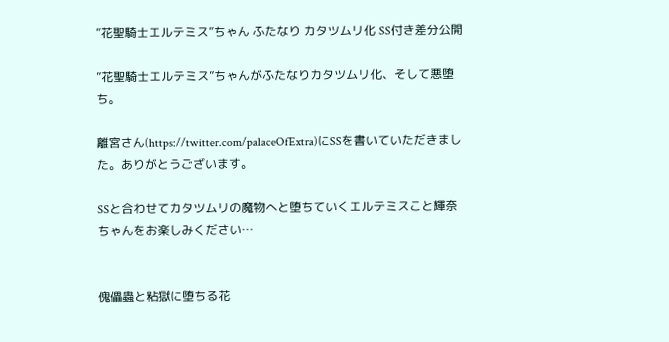”花聖騎士エルテミス”ちゃん ふたなり カタツムリ化 SS付き差分公開

”花聖騎士エルテミス”ちゃんがふたなりカタツムリ化、そして悪堕ち。

離宮さん(https://twitter.com/palaceOfExtra)にSSを書いていただきました。ありがとうございます。

SSと合わせてカタツムリの魔物へと堕ちていくエルテミスこと輝奈ちゃんをお楽しみください…


傀儡蟲と粘獄に堕ちる花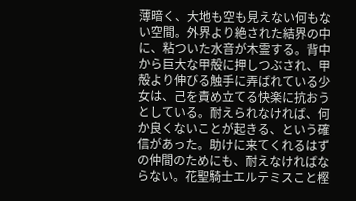薄暗く、大地も空も見えない何もない空間。外界より絶された結界の中に、粘ついた水音が木霊する。背中から巨大な甲殻に押しつぶされ、甲殻より伸びる触手に弄ばれている少女は、己を責め立てる快楽に抗おうとしている。耐えられなければ、何か良くないことが起きる、という確信があった。助けに来てくれるはずの仲間のためにも、耐えなければならない。花聖騎士エルテミスこと樫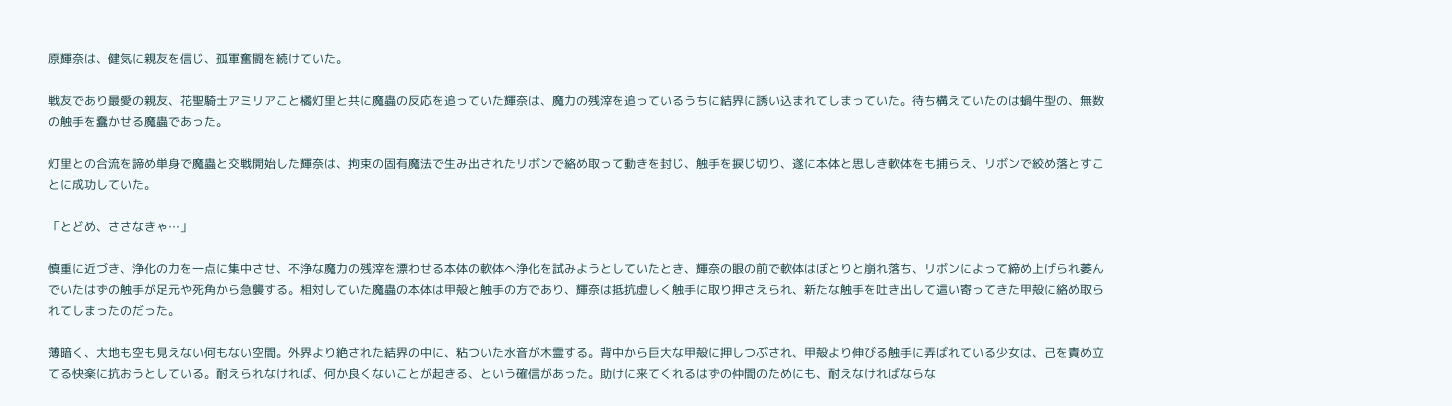原輝奈は、健気に親友を信じ、孤軍奮闘を続けていた。

戦友であり最愛の親友、花聖騎士アミリアこと橘灯里と共に魔蟲の反応を追っていた輝奈は、魔力の残滓を追っているうちに結界に誘い込まれてしまっていた。待ち構えていたのは蝸牛型の、無数の触手を蠢かせる魔蟲であった。

灯里との合流を諦め単身で魔蟲と交戦開始した輝奈は、拘束の固有魔法で生み出されたリボンで絡め取って動きを封じ、触手を捩じ切り、遂に本体と思しき軟体をも捕らえ、リボンで絞め落とすことに成功していた。

「とどめ、ささなきゃ…」

慎重に近づき、浄化の力を一点に集中させ、不浄な魔力の残滓を漂わせる本体の軟体へ浄化を試みようとしていたとき、輝奈の眼の前で軟体はぼとりと崩れ落ち、リボンによって締め上げられ萎んでいたはずの触手が足元や死角から急襲する。相対していた魔蟲の本体は甲殻と触手の方であり、輝奈は抵抗虚しく触手に取り押さえられ、新たな触手を吐き出して這い寄ってきた甲殻に絡め取られてしまったのだった。

薄暗く、大地も空も見えない何もない空間。外界より絶された結界の中に、粘ついた水音が木霊する。背中から巨大な甲殻に押しつぶされ、甲殻より伸びる触手に弄ばれている少女は、己を責め立てる快楽に抗おうとしている。耐えられなければ、何か良くないことが起きる、という確信があった。助けに来てくれるはずの仲間のためにも、耐えなければならな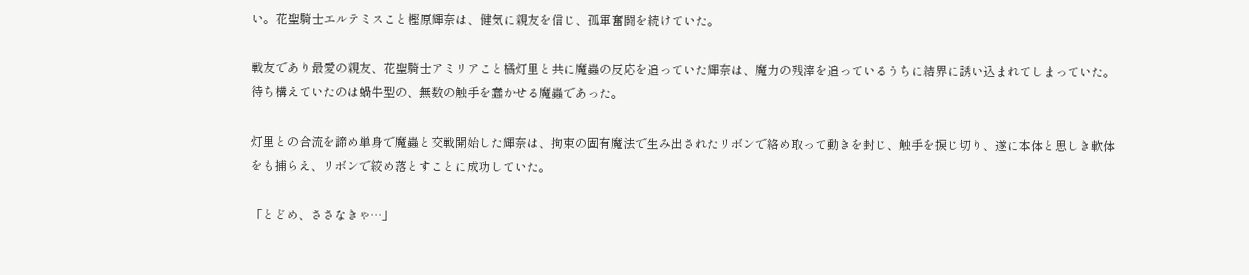い。花聖騎士エルテミスこと樫原輝奈は、健気に親友を信じ、孤軍奮闘を続けていた。

戦友であり最愛の親友、花聖騎士アミリアこと橘灯里と共に魔蟲の反応を追っていた輝奈は、魔力の残滓を追っているうちに結界に誘い込まれてしまっていた。待ち構えていたのは蝸牛型の、無数の触手を蠢かせる魔蟲であった。

灯里との合流を諦め単身で魔蟲と交戦開始した輝奈は、拘束の固有魔法で生み出されたリボンで絡め取って動きを封じ、触手を捩じ切り、遂に本体と思しき軟体をも捕らえ、リボンで絞め落とすことに成功していた。

「とどめ、ささなきゃ…」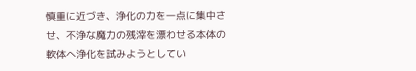慎重に近づき、浄化の力を一点に集中させ、不浄な魔力の残滓を漂わせる本体の軟体へ浄化を試みようとしてい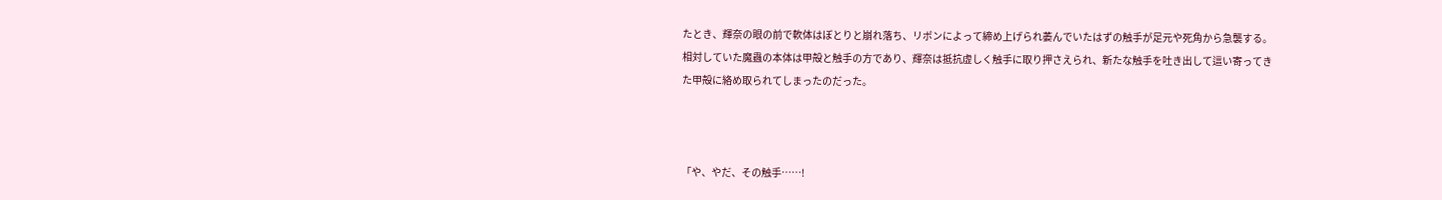たとき、輝奈の眼の前で軟体はぼとりと崩れ落ち、リボンによって締め上げられ萎んでいたはずの触手が足元や死角から急襲する。相対していた魔蟲の本体は甲殻と触手の方であり、輝奈は抵抗虚しく触手に取り押さえられ、新たな触手を吐き出して這い寄ってきた甲殻に絡め取られてしまったのだった。



「や、やだ、その触手……!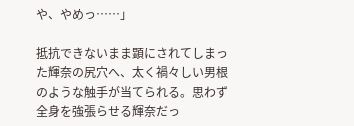や、やめっ……」

抵抗できないまま顕にされてしまった輝奈の尻穴へ、太く禍々しい男根のような触手が当てられる。思わず全身を強張らせる輝奈だっ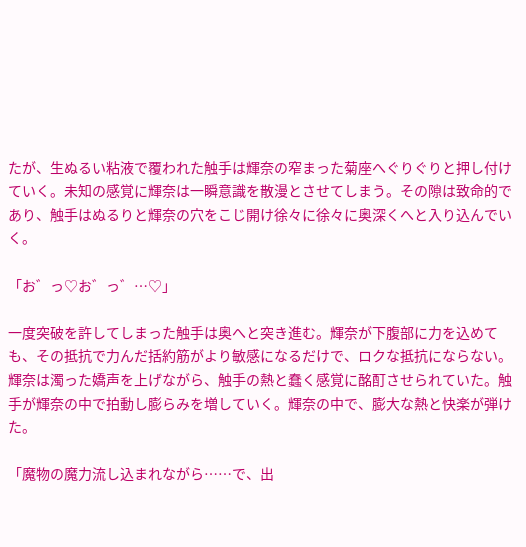たが、生ぬるい粘液で覆われた触手は輝奈の窄まった菊座へぐりぐりと押し付けていく。未知の感覚に輝奈は一瞬意識を散漫とさせてしまう。その隙は致命的であり、触手はぬるりと輝奈の穴をこじ開け徐々に徐々に奥深くへと入り込んでいく。

「お゛っ♡お゛っ゛…♡」

一度突破を許してしまった触手は奥へと突き進む。輝奈が下腹部に力を込めても、その抵抗で力んだ括約筋がより敏感になるだけで、ロクな抵抗にならない。輝奈は濁った嬌声を上げながら、触手の熱と蠢く感覚に酩酊させられていた。触手が輝奈の中で拍動し膨らみを増していく。輝奈の中で、膨大な熱と快楽が弾けた。

「魔物の魔力流し込まれながら……で、出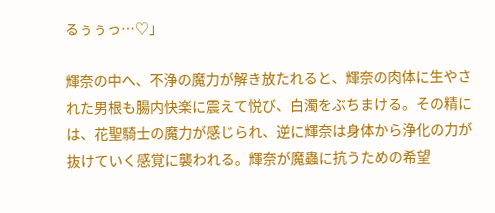るぅぅっ…♡」

輝奈の中へ、不浄の魔力が解き放たれると、輝奈の肉体に生やされた男根も腸内快楽に震えて悦び、白濁をぶちまける。その精には、花聖騎士の魔力が感じられ、逆に輝奈は身体から浄化の力が抜けていく感覚に襲われる。輝奈が魔蟲に抗うための希望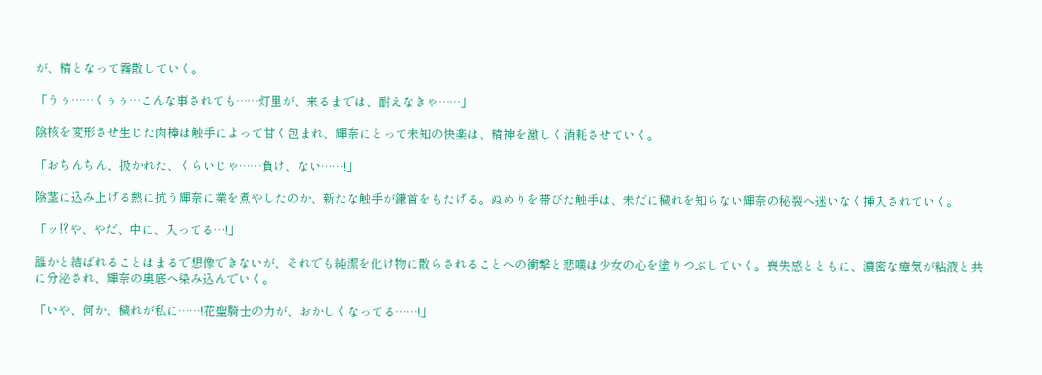が、精となって霧散していく。

「うぅ……くぅぅ…こんな事されても……灯里が、来るまでは、耐えなきゃ……」

陰核を変形させ生じた肉棒は触手によって甘く包まれ、輝奈にとって未知の快楽は、精神を激しく消耗させていく。

「おちんちん、扱かれた、くらいじゃ……負け、ない……!」

陰茎に込み上げる熱に抗う輝奈に業を煮やしたのか、新たな触手が鎌首をもたげる。ぬめりを帯びた触手は、未だに穢れを知らない輝奈の秘裂へ迷いなく挿入されていく。

「ッ⁉や、やだ、中に、入ってる…!」

誰かと結ばれることはまるで想像できないが、それでも純潔を化け物に散らされることへの衝撃と悲嘆は少女の心を塗りつぶしていく。喪失感とともに、濃密な瘴気が粘液と共に分泌され、輝奈の奥底へ染み込んでいく。

「いや、何か、穢れが私に……!花聖騎士の力が、おかしくなってる……!」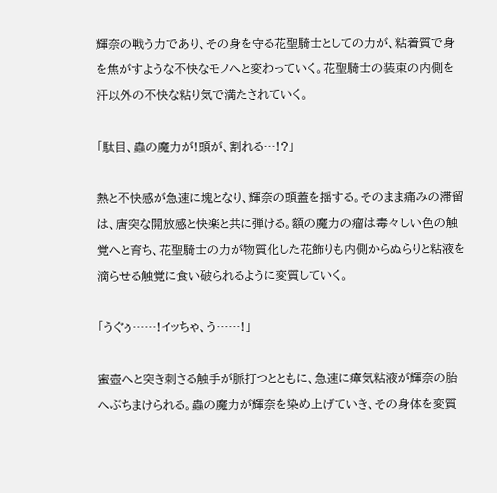輝奈の戦う力であり、その身を守る花聖騎士としての力が、粘着質で身を焦がすような不快なモノへと変わっていく。花聖騎士の装束の内側を汗以外の不快な粘り気で満たされていく。

「駄目、蟲の魔力が!頭が、割れる…!?」

熱と不快感が急速に塊となり、輝奈の頭蓋を揺する。そのまま痛みの滞留は、唐突な開放感と快楽と共に弾ける。額の魔力の瘤は毒々しい色の触覚へと育ち、花聖騎士の力が物質化した花飾りも内側からぬらりと粘液を滴らせる触覚に食い破られるように変質していく。

「うぐぅ……!イッちゃ、う……!」

蜜壺へと突き刺さる触手が脈打つとともに、急速に瘴気粘液が輝奈の胎へぶちまけられる。蟲の魔力が輝奈を染め上げていき、その身体を変質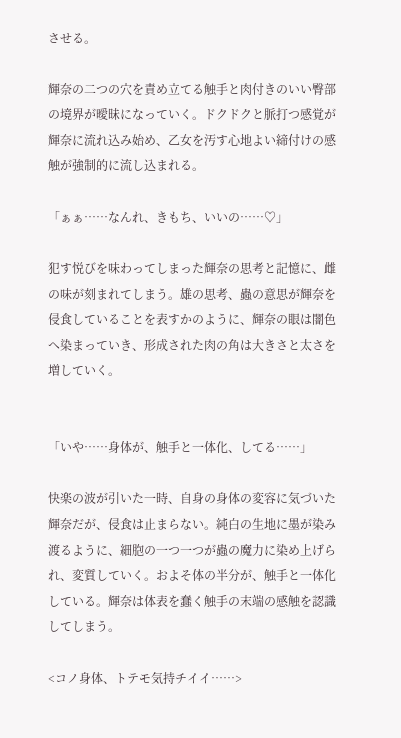させる。

輝奈の二つの穴を責め立てる触手と肉付きのいい臀部の境界が曖昧になっていく。ドクドクと脈打つ感覚が輝奈に流れ込み始め、乙女を汚す心地よい締付けの感触が強制的に流し込まれる。

「ぁぁ……なんれ、きもち、いいの……♡」

犯す悦びを味わってしまった輝奈の思考と記憶に、雌の味が刻まれてしまう。雄の思考、蟲の意思が輝奈を侵食していることを表すかのように、輝奈の眼は闇色へ染まっていき、形成された肉の角は大きさと太さを増していく。


「いや……身体が、触手と一体化、してる……」

快楽の波が引いた一時、自身の身体の変容に気づいた輝奈だが、侵食は止まらない。純白の生地に墨が染み渡るように、細胞の一つ一つが蟲の魔力に染め上げられ、変質していく。およそ体の半分が、触手と一体化している。輝奈は体表を蠢く触手の末端の感触を認識してしまう。

<コノ身体、トテモ気持チイイ……>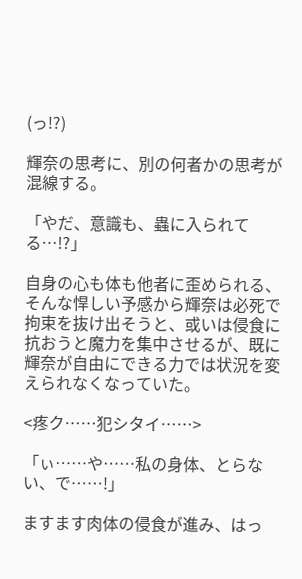(っ!?)

輝奈の思考に、別の何者かの思考が混線する。

「やだ、意識も、蟲に入られてる…!?」

自身の心も体も他者に歪められる、そんな悍しい予感から輝奈は必死で拘束を抜け出そうと、或いは侵食に抗おうと魔力を集中させるが、既に輝奈が自由にできる力では状況を変えられなくなっていた。

<疼ク……犯シタイ……>

「ぃ……や……私の身体、とらない、で……!」

ますます肉体の侵食が進み、はっ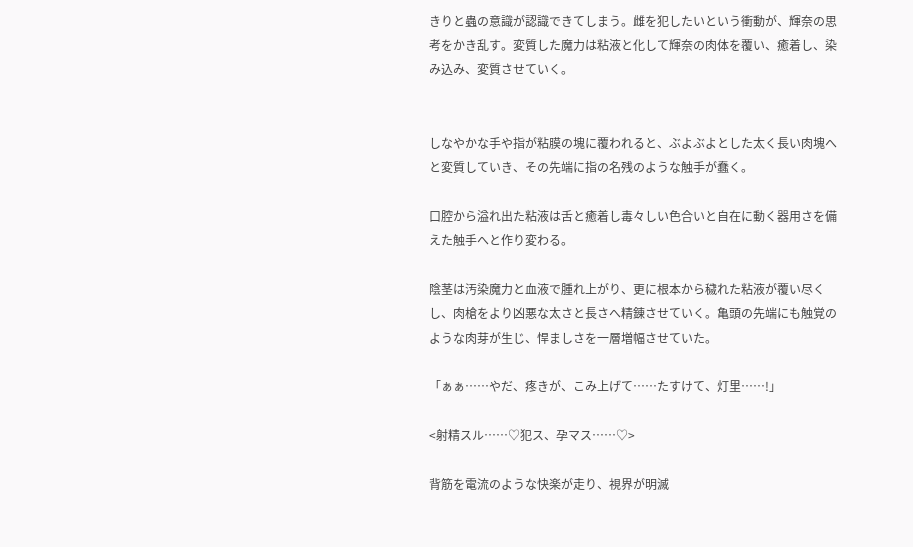きりと蟲の意識が認識できてしまう。雌を犯したいという衝動が、輝奈の思考をかき乱す。変質した魔力は粘液と化して輝奈の肉体を覆い、癒着し、染み込み、変質させていく。


しなやかな手や指が粘膜の塊に覆われると、ぶよぶよとした太く長い肉塊へと変質していき、その先端に指の名残のような触手が蠢く。

口腔から溢れ出た粘液は舌と癒着し毒々しい色合いと自在に動く器用さを備えた触手へと作り変わる。

陰茎は汚染魔力と血液で腫れ上がり、更に根本から穢れた粘液が覆い尽くし、肉槍をより凶悪な太さと長さへ精錬させていく。亀頭の先端にも触覚のような肉芽が生じ、悍ましさを一層増幅させていた。

「ぁぁ……やだ、疼きが、こみ上げて……たすけて、灯里……!」

<射精スル……♡犯ス、孕マス……♡>

背筋を電流のような快楽が走り、視界が明滅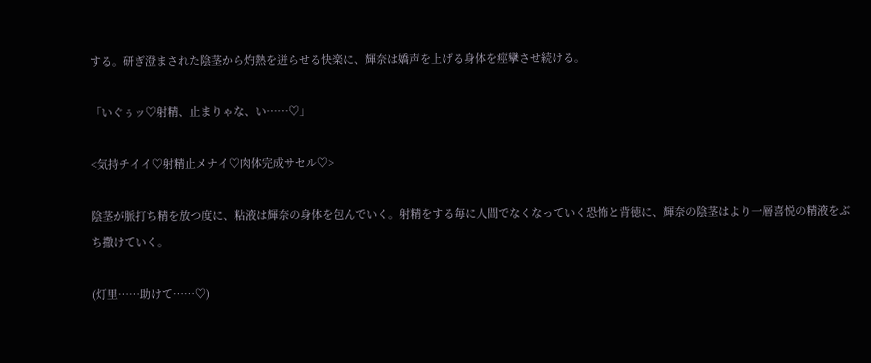する。研ぎ澄まされた陰茎から灼熱を迸らせる快楽に、輝奈は嬌声を上げる身体を痙攣させ続ける。

「いぐぅッ♡射精、止まりゃな、い……♡」

<気持チイイ♡射精止メナイ♡肉体完成サセル♡>

陰茎が脈打ち精を放つ度に、粘液は輝奈の身体を包んでいく。射精をする毎に人間でなくなっていく恐怖と背徳に、輝奈の陰茎はより一層喜悦の精液をぶち撒けていく。

(灯里……助けて……♡)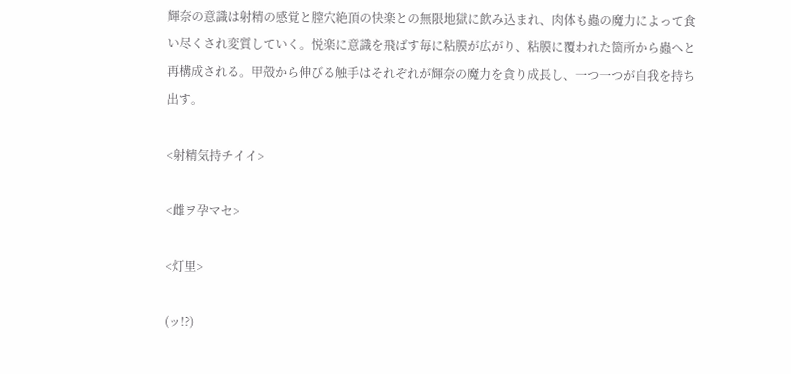輝奈の意識は射精の感覚と膣穴絶頂の快楽との無限地獄に飲み込まれ、肉体も蟲の魔力によって食い尽くされ変質していく。悦楽に意識を飛ばす毎に粘膜が広がり、粘膜に覆われた箇所から蟲へと再構成される。甲殻から伸びる触手はそれぞれが輝奈の魔力を貪り成長し、一つ一つが自我を持ち出す。

<射精気持チイイ>

<雌ヲ孕マセ>

<灯里>

(ッ!?)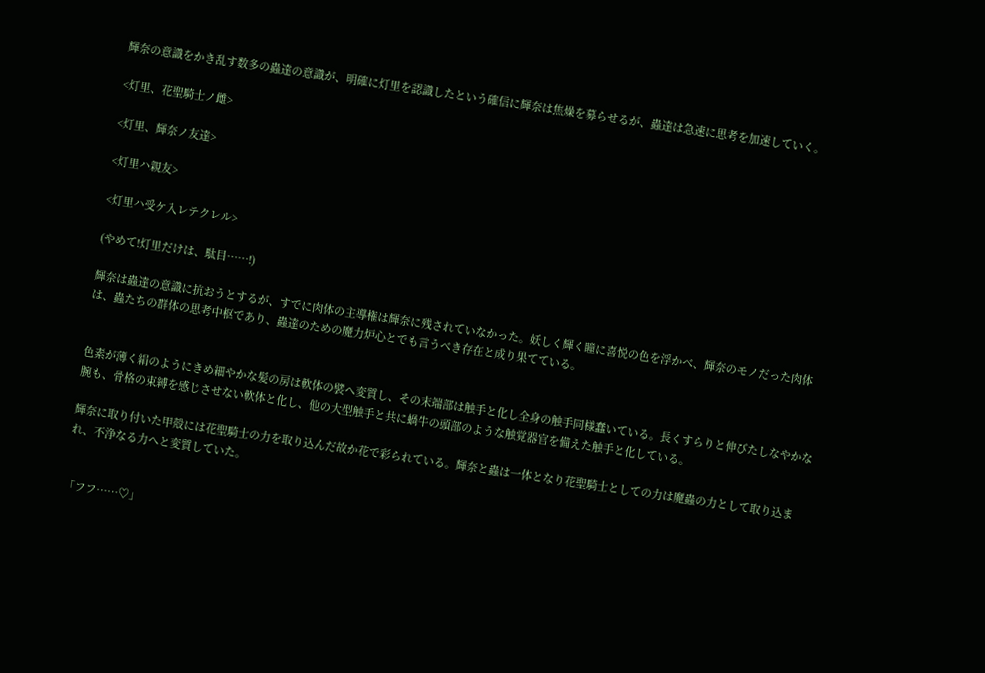輝奈の意識をかき乱す数多の蟲達の意識が、明確に灯里を認識したという確信に輝奈は焦燥を募らせるが、蟲達は急速に思考を加速していく。

<灯里、花聖騎士ノ雌>

<灯里、輝奈ノ友達>

<灯里ハ親友>

<灯里ハ受ケ入レテクレル>

(やめて!灯里だけは、駄目……!)

輝奈は蟲達の意識に抗おうとするが、すでに肉体の主導権は輝奈に残されていなかった。妖しく輝く瞳に喜悦の色を浮かべ、輝奈のモノだった肉体は、蟲たちの群体の思考中枢であり、蟲達のための魔力炉心とでも言うべき存在と成り果てている。


色素が薄く絹のようにきめ細やかな髪の房は軟体の襞へ変質し、その末端部は触手と化し全身の触手同様蠢いている。長くすらりと伸びたしなやかな腕も、骨格の束縛を感じさせない軟体と化し、他の大型触手と共に蝸牛の頭部のような触覚器官を備えた触手と化している。

輝奈に取り付いた甲殻には花聖騎士の力を取り込んだ故か花で彩られている。輝奈と蟲は一体となり花聖騎士としての力は魔蟲の力として取り込まれ、不浄なる力へと変質していた。


「フフ……♡」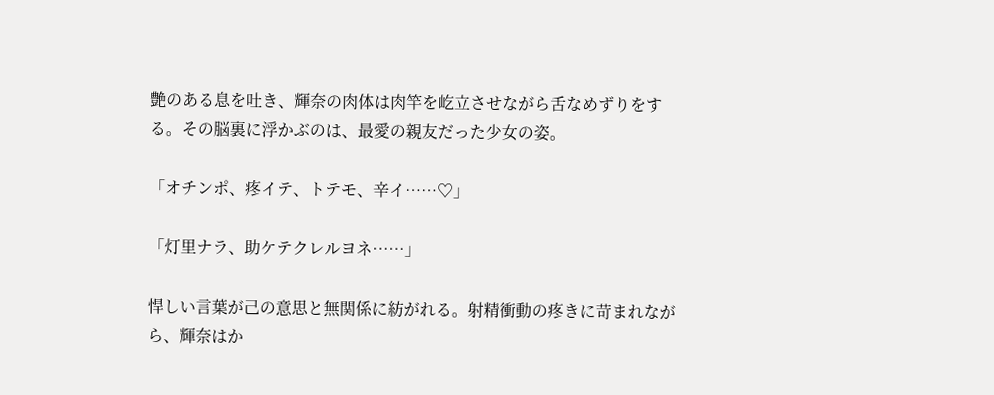艶のある息を吐き、輝奈の肉体は肉竿を屹立させながら舌なめずりをする。その脳裏に浮かぶのは、最愛の親友だった少女の姿。

「オチンポ、疼イテ、トテモ、辛イ……♡」

「灯里ナラ、助ケテクレルヨネ……」

悍しい言葉が己の意思と無関係に紡がれる。射精衝動の疼きに苛まれながら、輝奈はか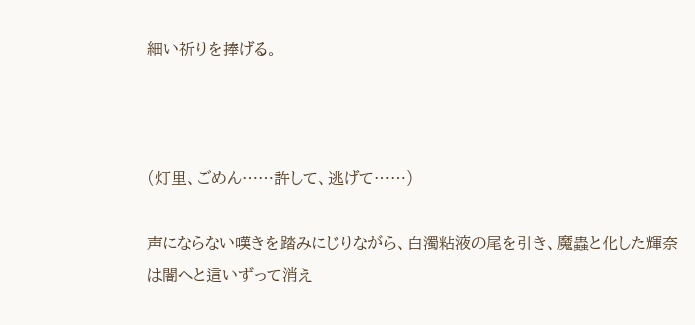細い祈りを捧げる。



(灯里、ごめん……許して、逃げて……)

声にならない嘆きを踏みにじりながら、白濁粘液の尾を引き、魔蟲と化した輝奈は闇へと這いずって消え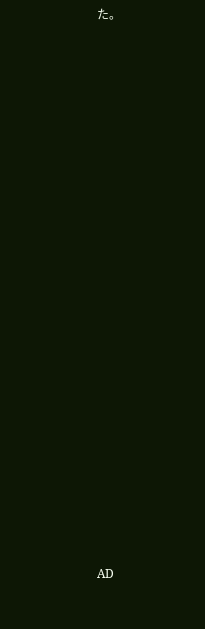た。
























AD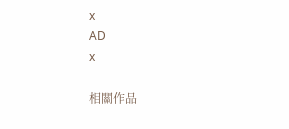x
AD
x

相關作品